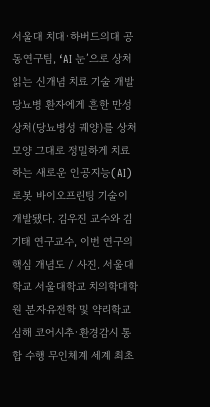서울대 치대·하버드의대 공동연구팀, ‘AI 눈’으로 상처 읽는 신개념 치료 기술 개발
당뇨병 환자에게 흔한 만성 상처(당뇨병성 궤양)를 상처 모양 그대로 정밀하게 치료하는 새로운 인공지능(AI) 로봇 바이오프린팅 기술이 개발됐다. 김우진 교수와 김기태 연구교수, 이번 연구의 핵심 개념도 / 사진. 서울대학교 서울대학교 치의학대학원 분자유전학 및 약리학교
심해 코어시추·환경감시 통합 수행 무인체계 세계 최초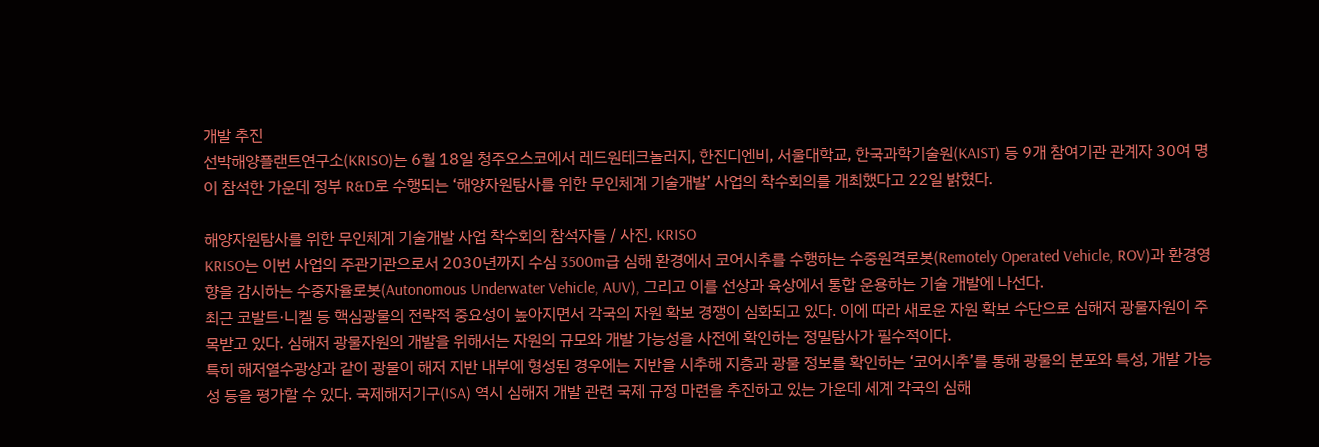개발 추진
선박해양플랜트연구소(KRISO)는 6월 18일 청주오스코에서 레드원테크놀러지, 한진디엔비, 서울대학교, 한국과학기술원(KAIST) 등 9개 참여기관 관계자 30여 명이 참석한 가운데 정부 R&D로 수행되는 ‘해양자원탐사를 위한 무인체계 기술개발’ 사업의 착수회의를 개최했다고 22일 밝혔다.

해양자원탐사를 위한 무인체계 기술개발 사업 착수회의 참석자들 / 사진. KRISO
KRISO는 이번 사업의 주관기관으로서 2030년까지 수심 3500m급 심해 환경에서 코어시추를 수행하는 수중원격로봇(Remotely Operated Vehicle, ROV)과 환경영향을 감시하는 수중자율로봇(Autonomous Underwater Vehicle, AUV), 그리고 이를 선상과 육상에서 통합 운용하는 기술 개발에 나선다.
최근 코발트·니켈 등 핵심광물의 전략적 중요성이 높아지면서 각국의 자원 확보 경쟁이 심화되고 있다. 이에 따라 새로운 자원 확보 수단으로 심해저 광물자원이 주목받고 있다. 심해저 광물자원의 개발을 위해서는 자원의 규모와 개발 가능성을 사전에 확인하는 정밀탐사가 필수적이다.
특히 해저열수광상과 같이 광물이 해저 지반 내부에 형성된 경우에는 지반을 시추해 지층과 광물 정보를 확인하는 ‘코어시추’를 통해 광물의 분포와 특성, 개발 가능성 등을 평가할 수 있다. 국제해저기구(ISA) 역시 심해저 개발 관련 국제 규정 마련을 추진하고 있는 가운데 세계 각국의 심해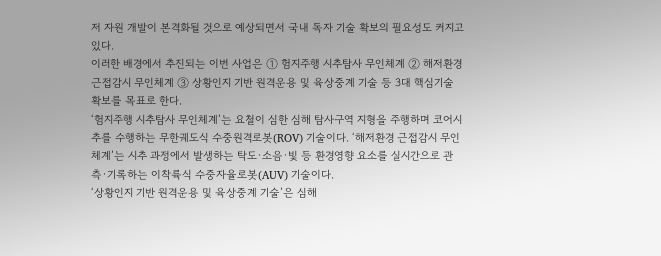저 자원 개발이 본격화될 것으로 예상되면서 국내 독자 기술 확보의 필요성도 커지고 있다.
이러한 배경에서 추진되는 이번 사업은 ① 험지주행 시추탐사 무인체계 ② 해저환경 근접감시 무인체계 ③ 상황인지 기반 원격운용 및 육상중계 기술 등 3대 핵심기술 확보를 목표로 한다.
‘험지주행 시추탐사 무인체계’는 요철이 심한 심해 탐사구역 지형을 주행하며 코어시추를 수행하는 무한궤도식 수중원격로봇(ROV) 기술이다. ‘해저환경 근접감시 무인체계’는 시추 과정에서 발생하는 탁도·소음·빛 등 환경영향 요소를 실시간으로 관측·기록하는 이착륙식 수중자율로봇(AUV) 기술이다.
‘상황인지 기반 원격운용 및 육상중계 기술’은 심해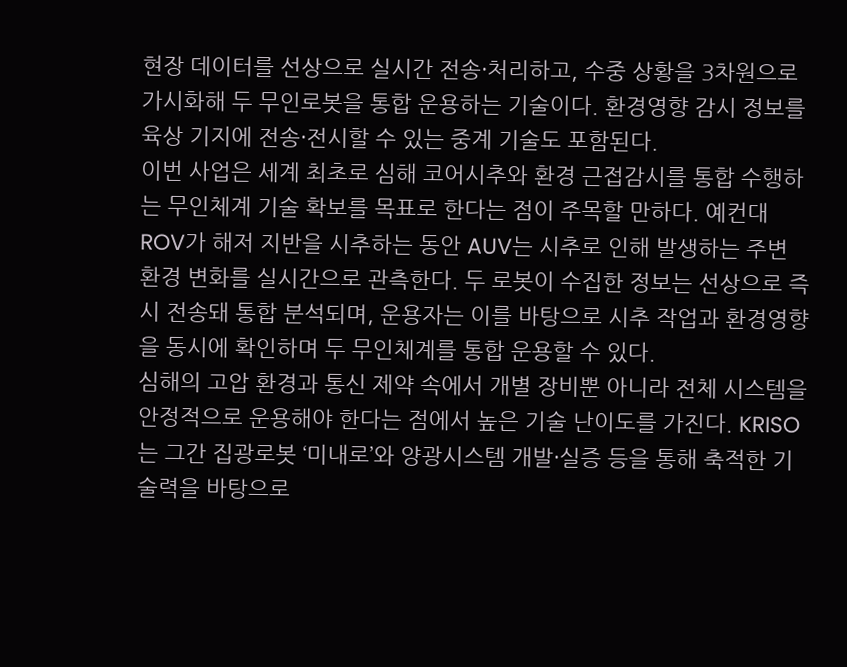현장 데이터를 선상으로 실시간 전송·처리하고, 수중 상황을 3차원으로 가시화해 두 무인로봇을 통합 운용하는 기술이다. 환경영향 감시 정보를 육상 기지에 전송·전시할 수 있는 중계 기술도 포함된다.
이번 사업은 세계 최초로 심해 코어시추와 환경 근접감시를 통합 수행하는 무인체계 기술 확보를 목표로 한다는 점이 주목할 만하다. 예컨대 ROV가 해저 지반을 시추하는 동안 AUV는 시추로 인해 발생하는 주변 환경 변화를 실시간으로 관측한다. 두 로봇이 수집한 정보는 선상으로 즉시 전송돼 통합 분석되며, 운용자는 이를 바탕으로 시추 작업과 환경영향을 동시에 확인하며 두 무인체계를 통합 운용할 수 있다.
심해의 고압 환경과 통신 제약 속에서 개별 장비뿐 아니라 전체 시스템을 안정적으로 운용해야 한다는 점에서 높은 기술 난이도를 가진다. KRISO는 그간 집광로봇 ‘미내로’와 양광시스템 개발·실증 등을 통해 축적한 기술력을 바탕으로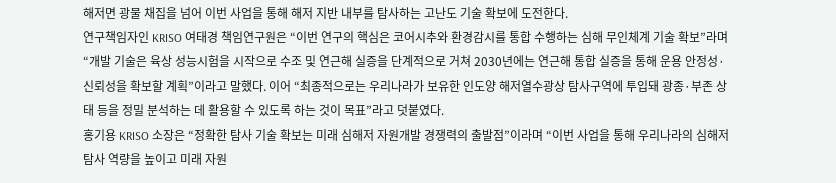해저면 광물 채집을 넘어 이번 사업을 통해 해저 지반 내부를 탐사하는 고난도 기술 확보에 도전한다.
연구책임자인 KRISO 여태경 책임연구원은 “이번 연구의 핵심은 코어시추와 환경감시를 통합 수행하는 심해 무인체계 기술 확보”라며 “개발 기술은 육상 성능시험을 시작으로 수조 및 연근해 실증을 단계적으로 거쳐 2030년에는 연근해 통합 실증을 통해 운용 안정성·신뢰성을 확보할 계획”이라고 말했다. 이어 “최종적으로는 우리나라가 보유한 인도양 해저열수광상 탐사구역에 투입돼 광종·부존 상태 등을 정밀 분석하는 데 활용할 수 있도록 하는 것이 목표”라고 덧붙였다.
홍기용 KRISO 소장은 “정확한 탐사 기술 확보는 미래 심해저 자원개발 경쟁력의 출발점”이라며 “이번 사업을 통해 우리나라의 심해저 탐사 역량을 높이고 미래 자원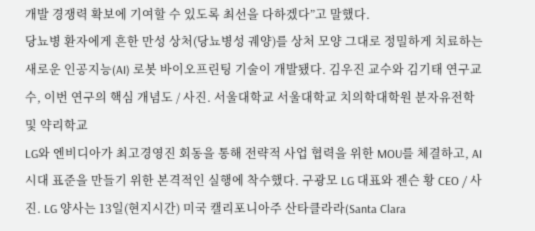개발 경쟁력 확보에 기여할 수 있도록 최선을 다하겠다”고 말했다.
당뇨병 환자에게 흔한 만성 상처(당뇨병성 궤양)를 상처 모양 그대로 정밀하게 치료하는 새로운 인공지능(AI) 로봇 바이오프린팅 기술이 개발됐다. 김우진 교수와 김기태 연구교수, 이번 연구의 핵심 개념도 / 사진. 서울대학교 서울대학교 치의학대학원 분자유전학 및 약리학교
LG와 엔비디아가 최고경영진 회동을 통해 전략적 사업 협력을 위한 MOU를 체결하고, AI 시대 표준을 만들기 위한 본격적인 실행에 착수했다. 구광모 LG 대표와 젠슨 황 CEO / 사진. LG 양사는 13일(현지시간) 미국 캘리포니아주 산타클라라(Santa Clara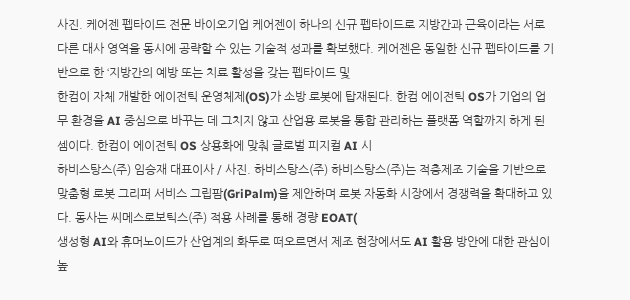사진. 케어젠 펩타이드 전문 바이오기업 케어젠이 하나의 신규 펩타이드로 지방간과 근육이라는 서로 다른 대사 영역을 동시에 공략할 수 있는 기술적 성과를 확보했다. 케어젠은 동일한 신규 펩타이드를 기반으로 한 ‘지방간의 예방 또는 치료 활성을 갖는 펩타이드 및
한컴이 자체 개발한 에이전틱 운영체제(OS)가 소방 로봇에 탑재된다. 한컴 에이전틱 OS가 기업의 업무 환경을 AI 중심으로 바꾸는 데 그치지 않고 산업용 로봇을 통합 관리하는 플랫폼 역할까지 하게 된 셈이다. 한컴이 에이전틱 OS 상용화에 맞춰 글로벌 피지컬 AI 시
하비스탕스(주) 임승재 대표이사 / 사진. 하비스탕스(주) 하비스탕스(주)는 적층제조 기술을 기반으로 맞춤형 로봇 그리퍼 서비스 그립팜(GriPalm)을 제안하며 로봇 자동화 시장에서 경쟁력을 확대하고 있다. 동사는 씨메스로보틱스(주) 적용 사례를 통해 경량 EOAT(
생성형 AI와 휴머노이드가 산업계의 화두로 떠오르면서 제조 현장에서도 AI 활용 방안에 대한 관심이 높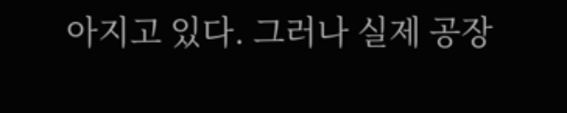아지고 있다. 그러나 실제 공장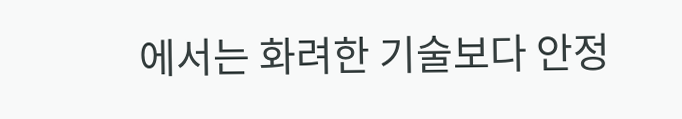에서는 화려한 기술보다 안정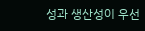성과 생산성이 우선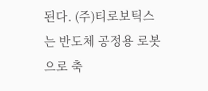된다. (주)티로보틱스는 반도체 공정용 로봇으로 축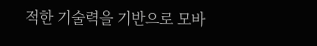적한 기술력을 기반으로 모바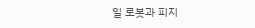일 로봇과 피지